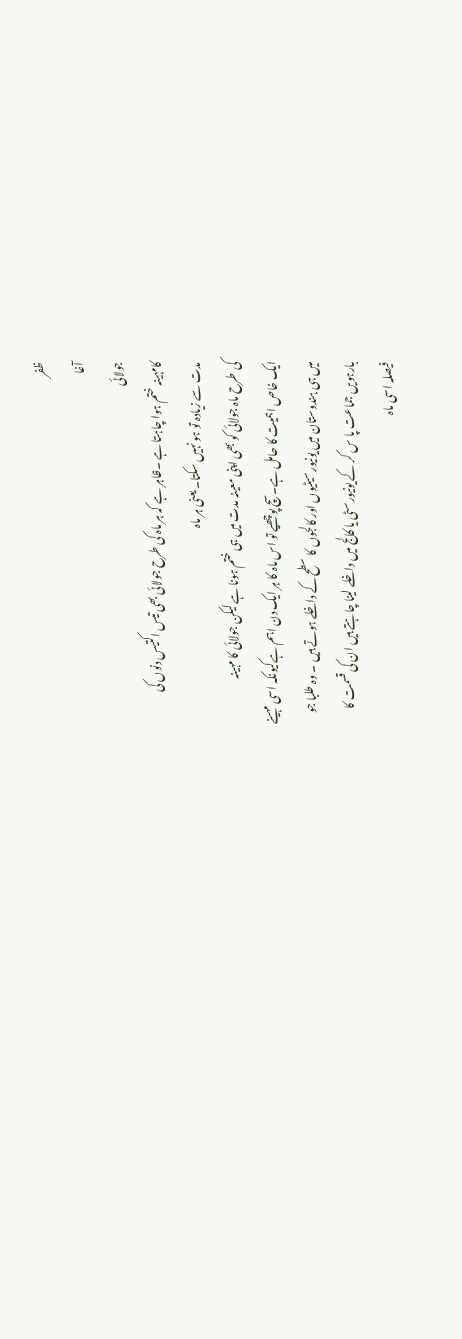ظفر
آغا
جولائی
کامہینہ ختم ہوا چاہتا ہے ۔ظاہر ہے کہ ہر ماہ کی طرح جولائی بھی تیس اکتیس دنوں کی
مدت سے زیادہ تو ہو نہیں سکتا۔ یعنی ہر ماہ
کی طرح ماہ جولائی کو بھی اپنی معینہ مدت میں ہی ختم ہونا ہے لیکن جولائی کا مہینہ
ایک خاص اہمیت کا حامل ہے۔سچ پوچھیے تو اس ماہ کا ہر ایک دن اہم ہےکیونکہ اسی مہینے
میں ہی ہندوستان میں یونیورسیٹیوں اور کالجوں کا سطح کے داخلے ہوتے ہیں ۔ وہ طلبا جو
بارہویں جماعت پا س کر کے یونیورسٹی یا کالج میں داخلے لینا چاہتے ہیں ان کی قسمت کا
فیصلہ اسی ماہ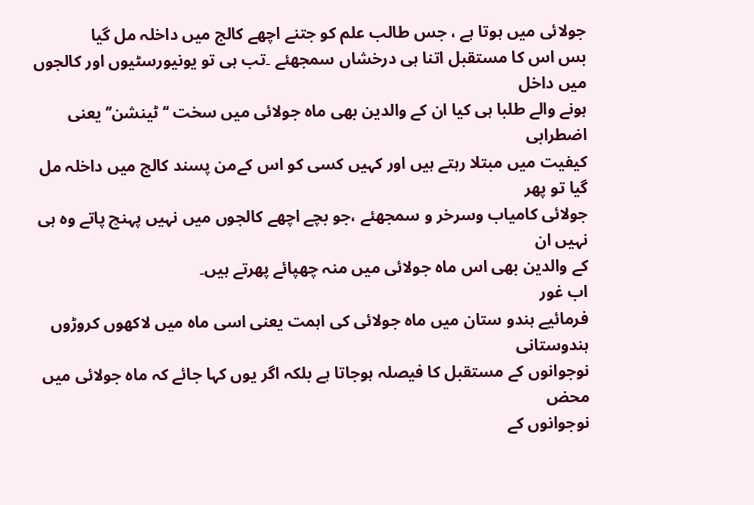جولائی میں ہوتا ہے ، جس طالب علم کو جتنے اچھے کالج میں داخلہ مل گیا
بس اس کا مستقبل اتنا ہی درخشاں سمجھئے ۔تب ہی تو یونیورسٹیوں اور کالجوں میں داخل
ہونے والے طلبا ہی کیا ان کے والدین بھی ماہ جولائی میں سخت ‘‘ٹینشن’’یعنی اضطرابی
کیفیت میں مبتلا رہتے ہیں اور کہیں کسی کو اس کےمن پسند کالج میں داخلہ مل گیا تو پھر
جولائی کامیاب وسرخر و سمجھئے ،جو بچے اچھے کالجوں میں نہیں پہنچ پاتے وہ ہی نہیں ان
کے والدین بھی اس ماہ جولائی میں منہ چھپائے پھرتے ہیں۔
اب غور
فرمائیے ہندو ستان میں ماہ جولائی کی اہمت یعنی اسی ماہ میں لاکھوں کروڑوں ہندوستانی
نوجوانوں کے مستقبل کا فیصلہ ہوجاتا ہے بلکہ اگر یوں کہا جائے کہ ماہ جولائی میں محض
نوجوانوں کے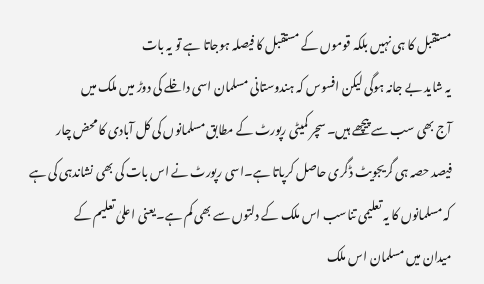مستقبل کا ہی نہیں بلکہ قوموں کے مستقبل کا فیصلہ ہوجاتا ہے تو یہ بات
یہ شاید بے جانہ ہوگی لیکن افسوس کہ ہندوستانی مسلمان اسی داخلے کی دوڑ میں ملک میں
آج بھی سب سے پیچھے ہیں۔ سچر کمیٹی رپورٹ کے مطابق مسلمانوں کی کل آبادی کا محض چار
فیصد حصہ ہی گریجویٹ ڈگری حاصل کرپاتا ہے۔اسی رپورٹ نے اس بات کی بھی نشاندہی کی ہے
کہ مسلمانوں کا یہ تعلیمی تناسب اس ملک کے دلتوں سے بھی کم ہے۔یعنی اعلیٰ تعلیم کے
میدان میں مسلمان اس ملک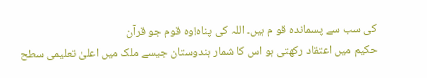کی سب سے پسماندہ قو م ہیں۔ اللہ کی پناہ!وہ قوم جو قرآن
حکیم میں اعتقاد رکھتی ہو اس کا شمار ہندوستان جیسے ملک میں اعلیٰ تعلیمی سطح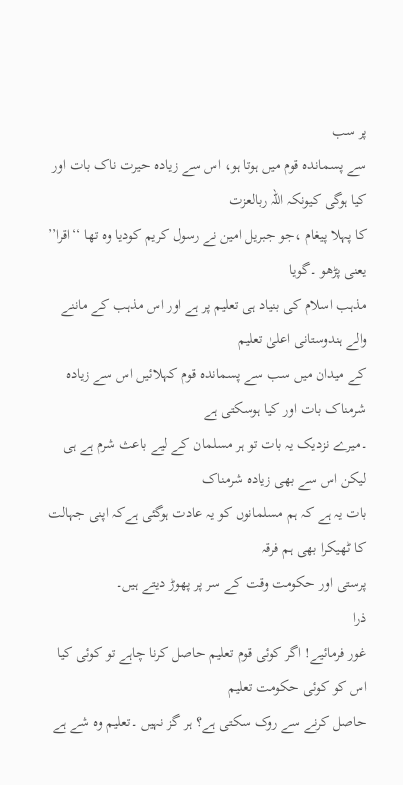پر سب
سے پسماندہ قوم میں ہوتا ہو، اس سے زیادہ حیرت ناک بات اور کیا ہوگی کیونکہ اللہ ربالعزت
کا پہلا پیغام ،جو جبریل امین نے رسول کریم کودیا وہ تھا ‘‘اقرا’’ یعنی پڑھو ۔گویا
مذہب اسلام کی بنیاد ہی تعلیم پر ہے اور اس مذہب کے ماننے والے ہندوستانی اعلیٰ تعلیم
کے میدان میں سب سے پسماندہ قوم کہلائیں اس سے زیادہ شرمناک بات اور کیا ہوسکتی ہے
۔میرے نزدیک یہ بات تو ہر مسلمان کے لیے باعث شرم ہے ہی لیکن اس سے بھی زیادہ شرمناک
بات یہ ہے کہ ہم مسلمانوں کو یہ عادت ہوگئی ہےکہ اپنی جہالت کا ٹھیکرا بھی ہم فرقہ
پرستی اور حکومت وقت کے سر پر پھوڑ دیتے ہیں۔
ذرا
غور فرمائیے! اگر کوئی قوم تعلیم حاصل کرنا چاہے تو کوئی کیا اس کو کوئی حکومت تعلیم
حاصل کرنے سے روک سکتی ہے؟ ہر گز نہیں ۔تعلیم وہ شے ہے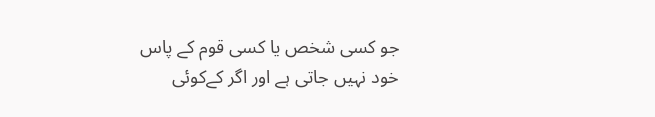جو کسی شخص یا کسی قوم کے پاس
خود نہیں جاتی ہے اور اگر کےکوئی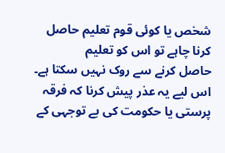شخص یا کوئی قوم تعلیم حاصل کرنا چاہے تو اس کو تعلیم
حاصل کرنے سے روک نہیں سکتا ہے۔ اس لیے یہ عذر پیش کرنا کہ فرقہ پرستی یا حکومت کی بے توجہی کے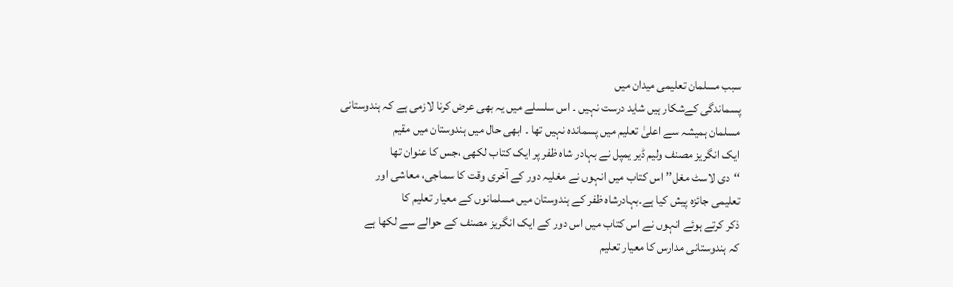سبب مسلمان تعلیمی میدان میں
پسماندگی کےشکار ہیں شاید درست نہیں ۔ اس سلسلے میں یہ بھی عرض کرنا لازمی ہے کہ ہندوستانی
مسلمان ہمیشہ سے اعلیٰ تعلیم میں پسماندہ نہیں تھا ۔ ابھی حال میں ہندوستان میں مقیم
ایک انگریز مصنف ولیم ڈیر یمپل نے بہادر شاہ ظفر پر ایک کتاب لکھی ،جس کا عنوان تھا
‘‘دی لاسٹ مغل’’ اس کتاب میں انہوں نے مغلیہ دور کے آخری وقت کا سماجی، معاشی اور
تعلیمی جائزہ پیش کیا ہے۔بہادرشاہ ظفر کے ہندوستان میں مسلمانوں کے معیار تعلیم کا
ذکر کرتے ہوئے انہوں نے اس کتاب میں اس دور کے ایک انگریز مصنف کے حوالے سے لکھا ہے
کہ ہندوستانی مدارس کا معیار تعلیم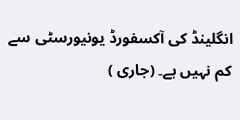انگلینڈ کی آکسفورڈ یونیورسٹی سے کم نہیں ہے۔ (جاری )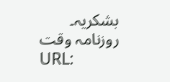بشکریہ۔
روزنامہ وقت
URL: